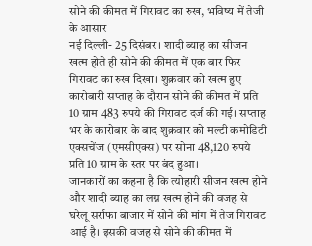सोने की कीमत में गिरावट का रुख, भविष्य में तेजी के आसार
नई दिल्ली- 25 दिसंबर। शादी ब्याह का सीजन खत्म होते ही सोने की कीमत में एक बार फिर गिरावट का रुख दिखा। शुक्रवार को खत्म हुए कारोबारी सप्ताह के दौरान सोने की कीमत में प्रति 10 ग्राम 483 रुपये की गिरावट दर्ज की गई। सप्ताह भर के कारोबार के बाद शुक्रवार को मल्टी कमोडिटी एक्सचेंज (एमसीएक्स) पर सोना 48,120 रुपये प्रति 10 ग्राम के स्तर पर बंद हुआ।
जानकारों का कहना है कि त्योहारी सीजन खत्म होने और शादी ब्याह का लग्न खत्म होने की वजह से घरेलू सर्राफा बाजार में सोने की मांग में तेज गिरावट आई है। इसकी वजह से सोने की कीमत में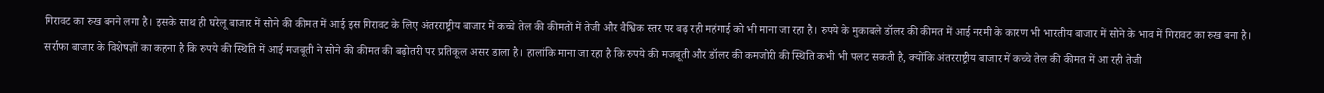गिरावट का रुख बनने लगा है। इसके साथ ही घरेलू बाजार में सोने की कीमत में आई इस गिरावट के लिए अंतरराष्ट्रीय बाजार में कच्चे तेल की कीमतों में तेजी और वैश्विक स्तर पर बढ़ रही महंगाई को भी माना जा रहा है। रुपये के मुकाबले डॉलर की कीमत में आई नरमी के कारण भी भारतीय बाजार में सोने के भाव में गिरावट का रुख बना है।
सर्राफा बाजार के विशेषज्ञों का कहना है कि रुपये की स्थिति में आई मजबूती ने सोने की कीमत की बढ़ोतरी पर प्रतिकूल असर डाला है। हालांकि माना जा रहा है कि रुपये की मजबूती और डॉलर की कमजोरी की स्थिति कभी भी पलट सकती है, क्योंकि अंतरराष्ट्रीय बाजार में कच्चे तेल की कीमत में आ रही तेजी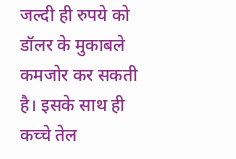जल्दी ही रुपये को डॉलर के मुकाबले कमजोर कर सकती है। इसके साथ ही कच्चे तेल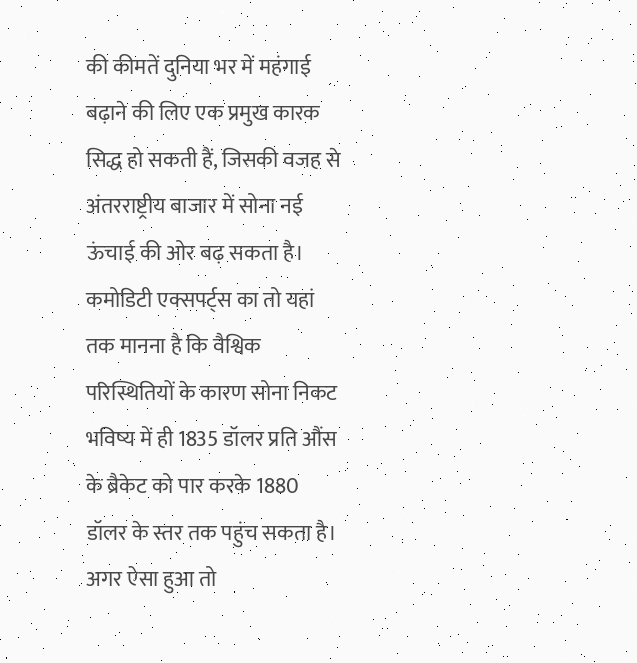की कीमतें दुनिया भर में महंगाई बढ़ाने की लिए एक प्रमुख कारक सिद्ध हो सकती हैं, जिसकी वजह से अंतरराष्ट्रीय बाजार में सोना नई ऊंचाई की ओर बढ़ सकता है।
कमोडिटी एक्सपर्ट्स का तो यहां तक मानना है कि वैश्विक परिस्थितियों के कारण सोना निकट भविष्य में ही 1835 डॉलर प्रति औंस के ब्रैकेट को पार करके 1880 डॉलर के स्तर तक पहुंच सकता है। अगर ऐसा हुआ तो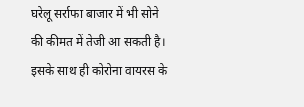घरेलू सर्राफा बाजार में भी सोने की कीमत में तेजी आ सकती है। इसके साथ ही कोरोना वायरस के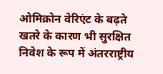ओमिक्रोन वेरिएंट के बढ़ते खतरे के कारण भी सुरक्षित निवेश के रूप में अंतरराष्ट्रीय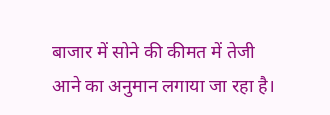बाजार में सोने की कीमत में तेजी आने का अनुमान लगाया जा रहा है।